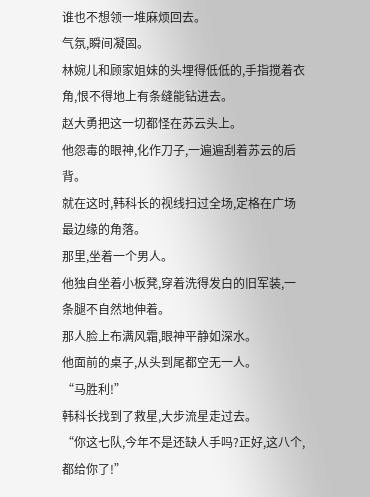谁也不想领一堆麻烦回去。
气氛,瞬间凝固。
林婉儿和顾家姐妹的头埋得低低的,手指搅着衣角,恨不得地上有条缝能钻进去。
赵大勇把这一切都怪在苏云头上。
他怨毒的眼神,化作刀子,一遍遍刮着苏云的后背。
就在这时,韩科长的视线扫过全场,定格在广场最边缘的角落。
那里,坐着一个男人。
他独自坐着小板凳,穿着洗得发白的旧军装,一条腿不自然地伸着。
那人脸上布满风霜,眼神平静如深水。
他面前的桌子,从头到尾都空无一人。
“马胜利!”
韩科长找到了救星,大步流星走过去。
“你这七队,今年不是还缺人手吗?正好,这八个,都给你了!”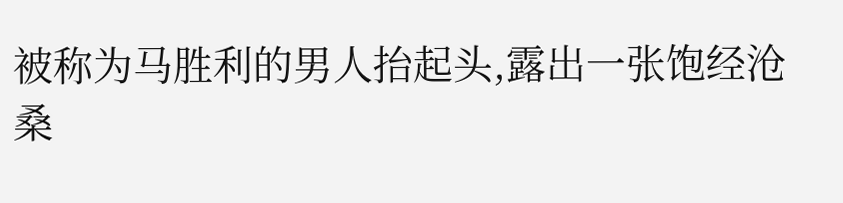被称为马胜利的男人抬起头,露出一张饱经沧桑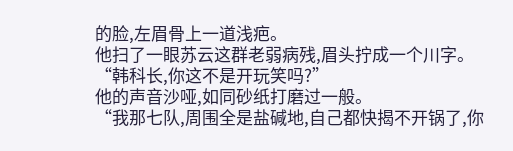的脸,左眉骨上一道浅疤。
他扫了一眼苏云这群老弱病残,眉头拧成一个川字。
“韩科长,你这不是开玩笑吗?”
他的声音沙哑,如同砂纸打磨过一般。
“我那七队,周围全是盐碱地,自己都快揭不开锅了,你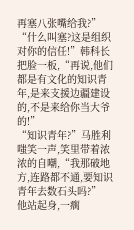再塞八张嘴给我?”
“什么叫塞?这是组织对你的信任!”韩科长把脸一板,“再说,他们都是有文化的知识青年,是来支援边疆建设的,不是来给你当大爷的!”
“知识青年?”马胜利嗤笑一声,笑里带着浓浓的自嘲,“我那破地方,连路都不通,要知识青年去数石头吗?”
他站起身,一瘸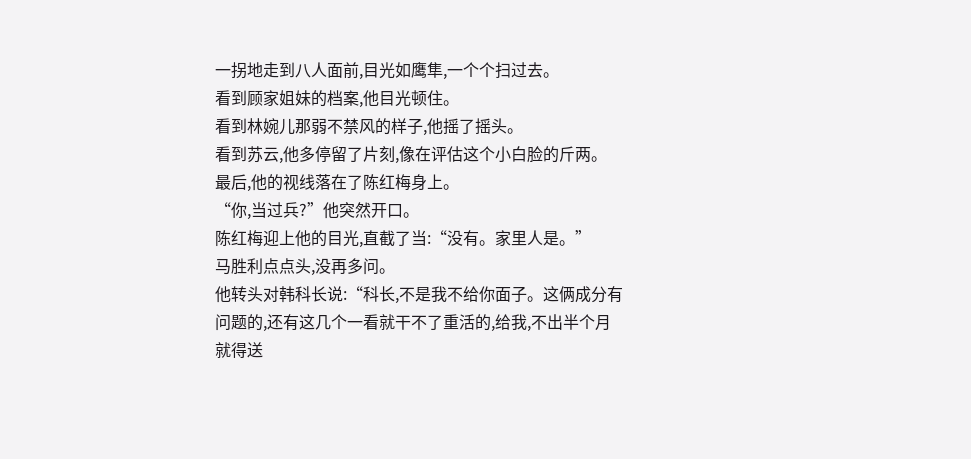一拐地走到八人面前,目光如鹰隼,一个个扫过去。
看到顾家姐妹的档案,他目光顿住。
看到林婉儿那弱不禁风的样子,他摇了摇头。
看到苏云,他多停留了片刻,像在评估这个小白脸的斤两。
最后,他的视线落在了陈红梅身上。
“你,当过兵?”他突然开口。
陈红梅迎上他的目光,直截了当:“没有。家里人是。”
马胜利点点头,没再多问。
他转头对韩科长说:“科长,不是我不给你面子。这俩成分有问题的,还有这几个一看就干不了重活的,给我,不出半个月就得送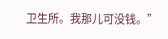卫生所。我那儿可没钱。”